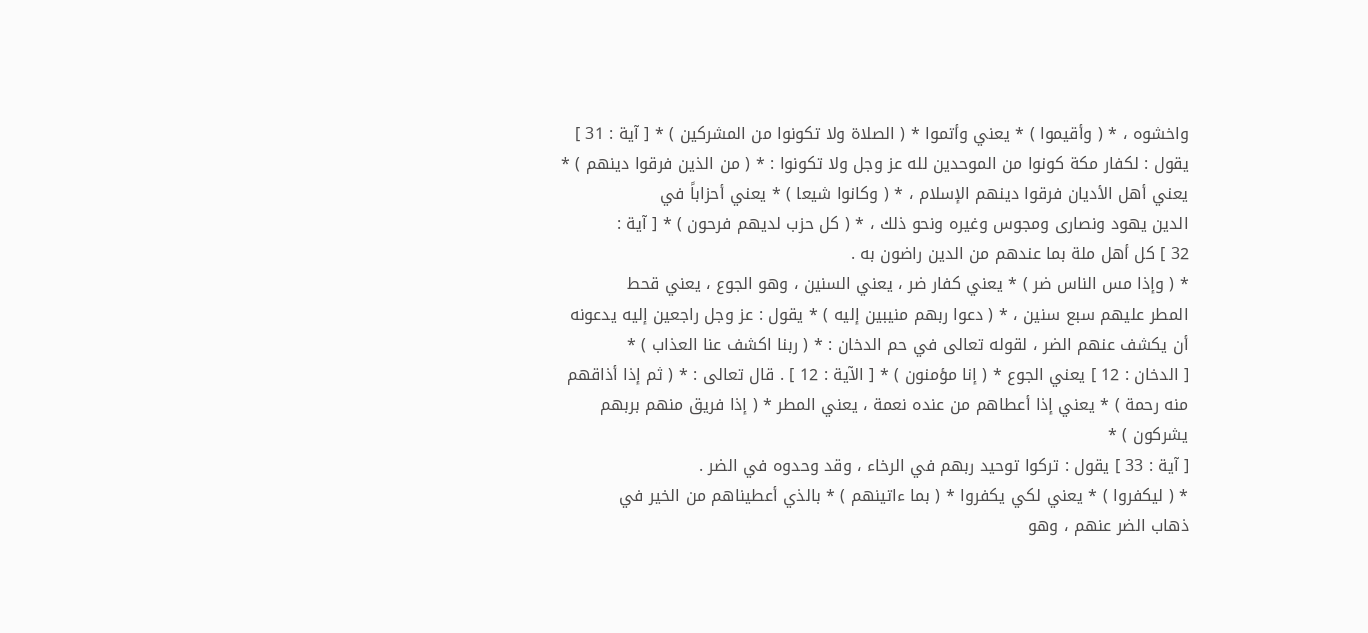واخشوه ، * ( وأقيموا ) * يعني وأتموا * ( الصلاة ولا تكونوا من المشركين ) * [ آية : 31 ]
يقول : لكفار مكة كونوا من الموحدين لله عز وجل ولا تكونوا : * ( من الذين فرقوا دينهم ) * يعني أهل الأديان فرقوا دينهم الإسلام ، * ( وكانوا شيعا ) * يعني أحزاباً في
الدين يهود ونصارى ومجوس وغيره ونحو ذلك ، * ( كل حزب لديهم فرحون ) * [ آية :
32 ] كل أهل ملة بما عندهم من الدين راضون به .
* ( وإذا مس الناس ضر ) * يعني كفار ضر ، يعني السنين ، وهو الجوع ، يعني قحط
المطر عليهم سبع سنين ، * ( دعوا ربهم منيبين إليه ) * يقول : عز وجل راجعين إليه يدعونه
أن يكشف عنهم الضر ، لقوله تعالى في حم الدخان : * ( ربنا اكشف عنا العذاب ) *
[ الدخان : 12 ] يعني الجوع * ( إنا مؤمنون ) * [ الآية : 12 ] . قال تعالى : * ( ثم إذا أذاقهم منه رحمة ) * يعني إذا أعطاهم من عنده نعمة ، يعني المطر * ( إذا فريق منهم بربهم يشركون ) *
[ آية : 33 ] يقول : تركوا توحيد ربهم في الرخاء ، وقد وحدوه في الضر .
* ( ليكفروا ) * يعني لكي يكفروا * ( بما ءاتينهم ) * بالذي أعطيناهم من الخير في
ذهاب الضر عنهم ، وهو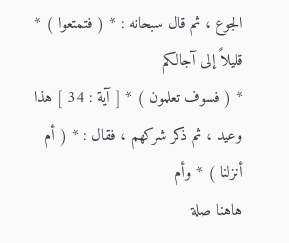الجوع ، ثم قال سبحانه : * ( فتمتعوا ) * قليلاً إلى آجالكم
* ( فسوف تعلمون ) * [ آية : 34 ] هذا وعيد ، ثم ذكر شركهم ، فقال : * ( أم أنزلنا ) * وأم
هاهنا صلة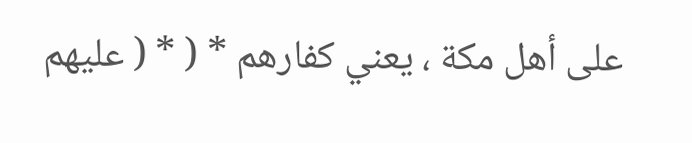على أهل مكة ، يعني كفارهم * ( * ( عليهم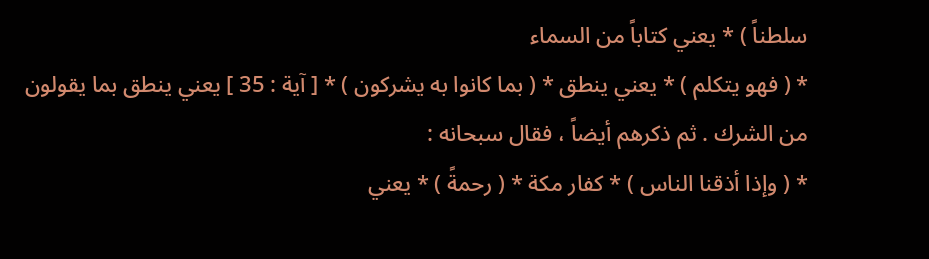سلطناً ) * يعني كتاباً من السماء
* ( فهو يتكلم ) * يعني ينطق * ( بما كانوا به يشركون ) * [ آية : 35 ] يعني ينطق بما يقولون
من الشرك . ثم ذكرهم أيضاً ، فقال سبحانه :
* ( وإذا أذقنا الناس ) * كفار مكة * ( رحمةً ) * يعني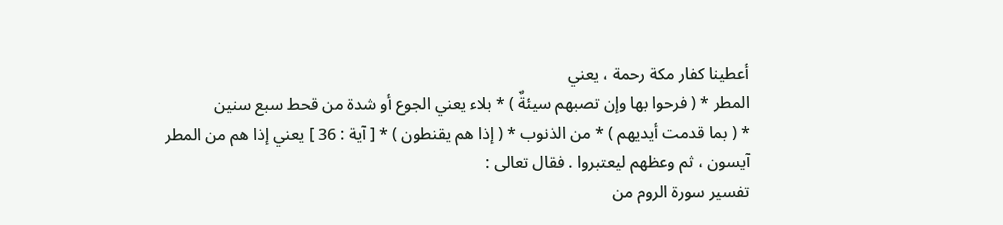أعطينا كفار مكة رحمة ، يعني
المطر * ( فرحوا بها وإن تصبهم سيئةٌ ) * بلاء يعني الجوع أو شدة من قحط سبع سنين
* ( بما قدمت أيديهم ) * من الذنوب * ( إذا هم يقنطون ) * [ آية : 36 ] يعني إذا هم من المطر
آيسون ، ثم وعظهم ليعتبروا . فقال تعالى :
تفسير سورة الروم من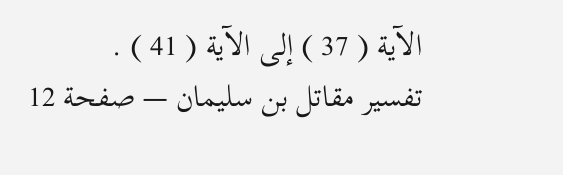الآية ( 37 ) إلى الآية ( 41 ) .
تفسير مقاتل بن سليمان — صفحة 12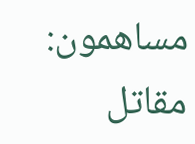مساهمون: مقاتل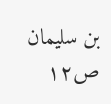بن سليمان
ص١٢